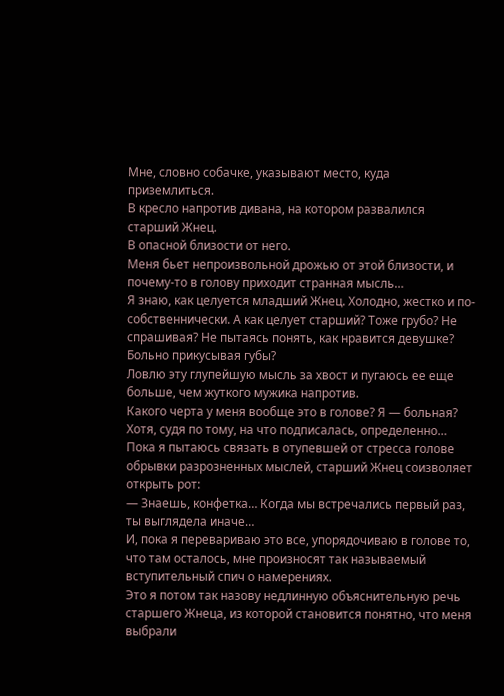Мне, словно собачке, указывают место, куда приземлиться.
В кресло напротив дивана, на котором развалился старший Жнец.
В опасной близости от него.
Меня бьет непроизвольной дрожью от этой близости, и почему-то в голову приходит странная мысль…
Я знаю, как целуется младший Жнец. Холодно, жестко и по-собственнически. А как целует старший? Тоже грубо? Не спрашивая? Не пытаясь понять, как нравится девушке? Больно прикусывая губы?
Ловлю эту глупейшую мысль за хвост и пугаюсь ее еще больше, чем жуткого мужика напротив.
Какого черта у меня вообще это в голове? Я — больная?
Хотя, судя по тому, на что подписалась, определенно…
Пока я пытаюсь связать в отупевшей от стресса голове обрывки разрозненных мыслей, старший Жнец соизволяет открыть рот:
— Знаешь, конфетка… Когда мы встречались первый раз, ты выглядела иначе…
И, пока я перевариваю это все, упорядочиваю в голове то, что там осталось, мне произносят так называемый вступительный спич о намерениях.
Это я потом так назову недлинную объяснительную речь старшего Жнеца, из которой становится понятно, что меня выбрали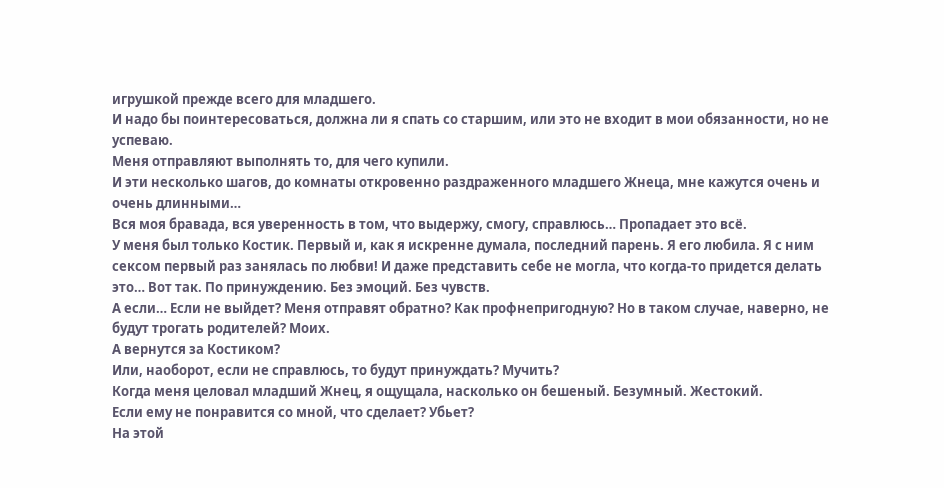игрушкой прежде всего для младшего.
И надо бы поинтересоваться, должна ли я спать со старшим, или это не входит в мои обязанности, но не успеваю.
Меня отправляют выполнять то, для чего купили.
И эти несколько шагов, до комнаты откровенно раздраженного младшего Жнеца, мне кажутся очень и очень длинными…
Вся моя бравада, вся уверенность в том, что выдержу, смогу, справлюсь… Пропадает это всё.
У меня был только Костик. Первый и, как я искренне думала, последний парень. Я его любила. Я с ним сексом первый раз занялась по любви! И даже представить себе не могла, что когда-то придется делать это… Вот так. По принуждению. Без эмоций. Без чувств.
А если… Если не выйдет? Меня отправят обратно? Как профнепригодную? Но в таком случае, наверно, не будут трогать родителей? Моих.
А вернутся за Костиком?
Или, наоборот, если не справлюсь, то будут принуждать? Мучить?
Когда меня целовал младший Жнец, я ощущала, насколько он бешеный. Безумный. Жестокий.
Если ему не понравится со мной, что сделает? Убьет?
На этой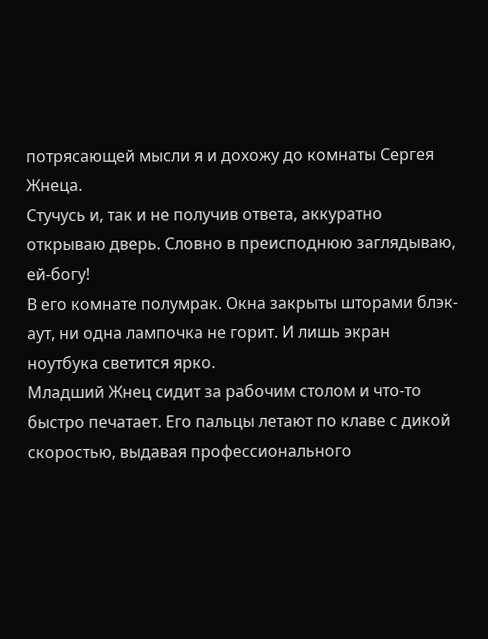потрясающей мысли я и дохожу до комнаты Сергея Жнеца.
Стучусь и, так и не получив ответа, аккуратно открываю дверь. Словно в преисподнюю заглядываю, ей-богу!
В его комнате полумрак. Окна закрыты шторами блэк-аут, ни одна лампочка не горит. И лишь экран ноутбука светится ярко.
Младший Жнец сидит за рабочим столом и что-то быстро печатает. Его пальцы летают по клаве с дикой скоростью, выдавая профессионального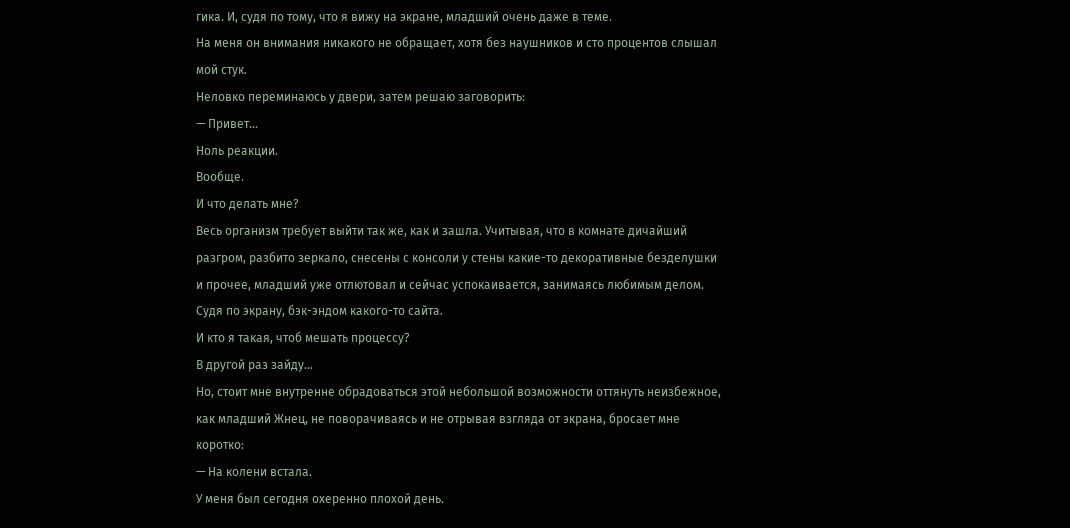гика. И, судя по тому, что я вижу на экране, младший очень даже в теме.
На меня он внимания никакого не обращает, хотя без наушников и сто процентов слышал мой стук.
Неловко переминаюсь у двери, затем решаю заговорить:
— Привет…
Ноль реакции.
Вообще.
И что делать мне?
Весь организм требует выйти так же, как и зашла. Учитывая, что в комнате дичайший разгром, разбито зеркало, снесены с консоли у стены какие-то декоративные безделушки и прочее, младший уже отлютовал и сейчас успокаивается, занимаясь любимым делом. Судя по экрану, бэк-эндом какого-то сайта.
И кто я такая, чтоб мешать процессу?
В другой раз зайду…
Но, стоит мне внутренне обрадоваться этой небольшой возможности оттянуть неизбежное, как младший Жнец, не поворачиваясь и не отрывая взгляда от экрана, бросает мне коротко:
— На колени встала.
У меня был сегодня охеренно плохой день.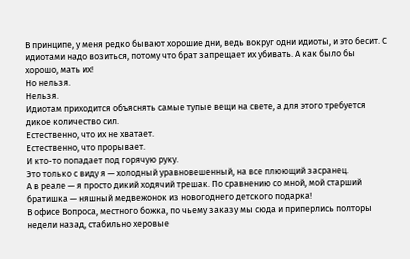В принципе, у меня редко бывают хорошие дни, ведь вокруг одни идиоты, и это бесит. С идиотами надо возиться, потому что брат запрещает их убивать. А как было бы хорошо, мать их!
Но нельзя.
Нельзя.
Идиотам приходится объяснять самые тупые вещи на свете, а для этого требуется дикое количество сил.
Естественно, что их не хватает.
Естественно, что прорывает.
И кто-то попадает под горячую руку.
Это только с виду я — холодный уравновешенный, на все плюющий засранец.
А в реале — я просто дикий ходячий трешак. По сравнению со мной, мой старший братишка — няшный медвежонок из новогоднего детского подарка!
В офисе Вопроса, местного божка, по чьему заказу мы сюда и приперлись полторы недели назад, стабильно херовые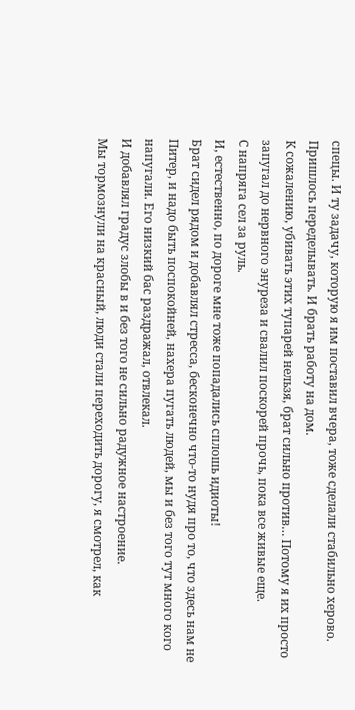спецы. И ту задачу, которую я им поставил вчера, тоже сделали стабильно херово.
Пришлось переделывать. И брать работу на дом.
К сожалению, убивать этих тупарей нельзя, брат сильно против… Потому я их просто запугал до нервного энуреза и свалил поскорей прочь, пока все живые еще.
С напряга сел за руль.
И, естественно, по дороге мне тоже попадались сплошь идиоты!
Брат сидел рядом и добавлял стресса, бесконечно что-то нудя про то, что здесь нам не Питер, и надо быть поспокойней, нахера пугать людей, мы и без того тут много кого напугали. Его низкий бас раздражал, отвлекал.
И добавлял градус злобы в и без того не сильно радужное настроение.
Мы тормознули на красный, люди стали переходить дорогу, я смотрел, как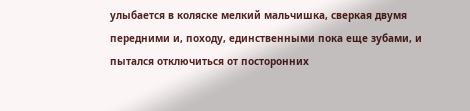улыбается в коляске мелкий мальчишка, сверкая двумя передними и, походу, единственными пока еще зубами, и пытался отключиться от посторонних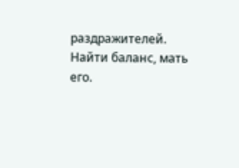раздражителей. Найти баланс, мать его.